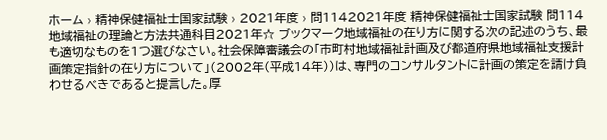ホーム › 精神保健福祉士国家試験 › 2021年度 › 問1142021年度 精神保健福祉士国家試験 問114地域福祉の理論と方法共通科目2021年☆ ブックマーク地域福祉の在り方に関する次の記述のうち、最も適切なものを1つ選びなさい。社会保障審議会の「市町村地域福祉計画及び都道府県地域福祉支援計画策定指針の在り方について」(2002年(平成14年))は、専門のコンサルタントに計画の策定を請け負わせるべきであると提言した。厚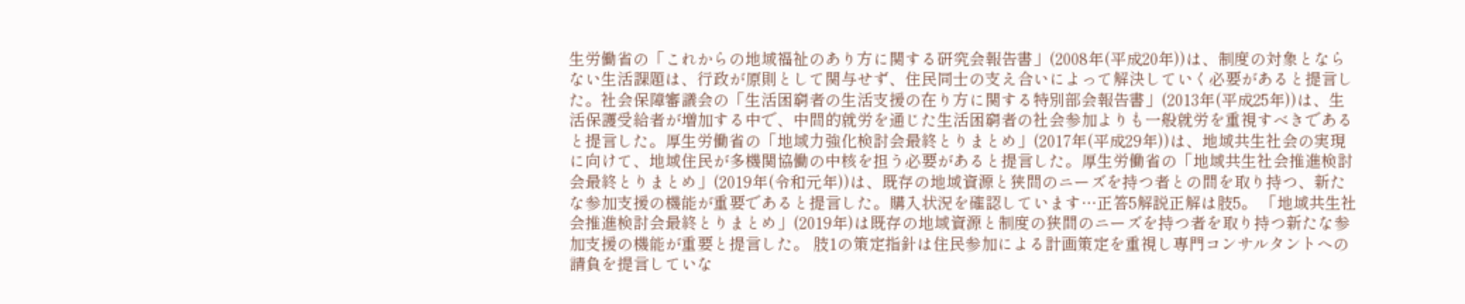生労働省の「これからの地域福祉のあり方に関する研究会報告書」(2008年(平成20年))は、制度の対象とならない生活課題は、行政が原則として関与せず、住民同士の支え合いによって解決していく必要があると提言した。社会保障審議会の「生活困窮者の生活支援の在り方に関する特別部会報告書」(2013年(平成25年))は、生活保護受給者が増加する中で、中間的就労を通じた生活困窮者の社会参加よりも一般就労を重視すべきであると提言した。厚生労働省の「地域力強化検討会最終とりまとめ」(2017年(平成29年))は、地域共生社会の実現に向けて、地域住民が多機関協働の中核を担う必要があると提言した。厚生労働省の「地域共生社会推進検討会最終とりまとめ」(2019年(令和元年))は、既存の地域資源と狭間のニーズを持つ者との間を取り持つ、新たな参加支援の機能が重要であると提言した。購入状況を確認しています…正答5解説正解は肢5。 「地域共生社会推進検討会最終とりまとめ」(2019年)は既存の地域資源と制度の狭間のニーズを持つ者を取り持つ新たな参加支援の機能が重要と提言した。 肢1の策定指針は住民参加による計画策定を重視し専門コンサルタントへの請負を提言していな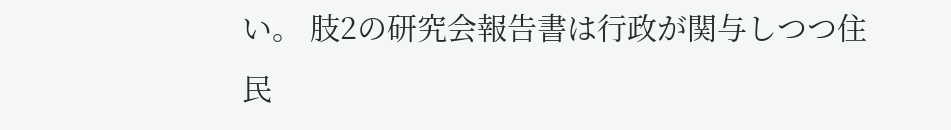い。 肢2の研究会報告書は行政が関与しつつ住民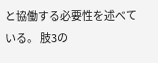と協働する必要性を述べている。 肢3の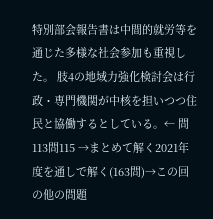特別部会報告書は中間的就労等を通じた多様な社会参加も重視した。 肢4の地域力強化検討会は行政・専門機関が中核を担いつつ住民と協働するとしている。← 問113問115 →まとめて解く2021年度を通しで解く(163問)→この回の他の問題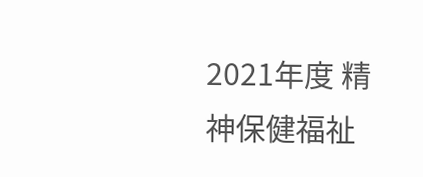2021年度 精神保健福祉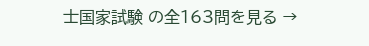士国家試験 の全163問を見る →